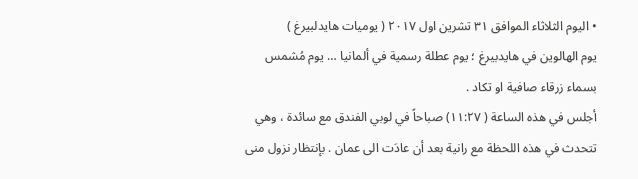• اليوم الثلاثاء الموافق ٣١ تشرين اول ٢٠١٧ ( يوميات هايدلبيرغ )
يوم الهالوين في هايدبيرغ ؛ يوم عطلة رسمية في ألمانيا … يوم مُشمس بسماء زرقاء صافية او تكاد .
أجلس في هذه الساعة ( ١١:٢٧) صباحاً في لوبي الفندق مع سائدة ، وهي تتحدث في هذه اللحظة مع رانية بعد أن عادَت الى عمان . بإنتظار نزول منى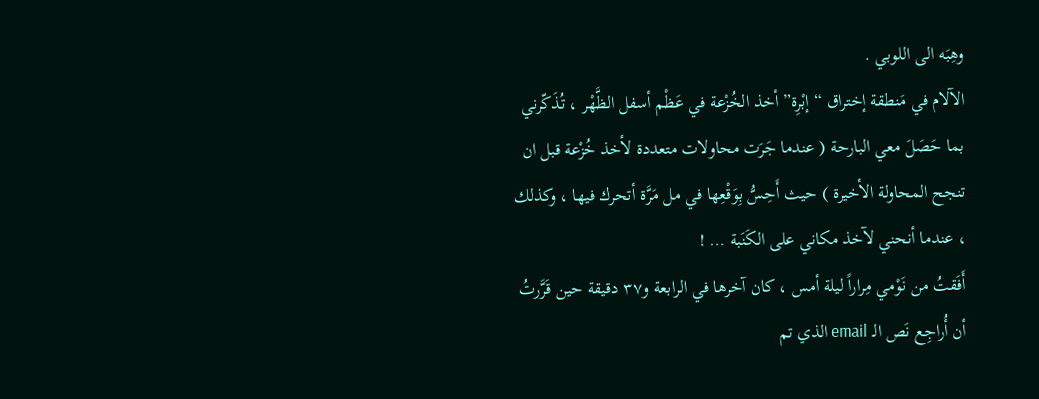وهِبَه الى اللوبي .
الآلام في مَنطقة إختراق “إبْرِة” أخذ الخُزْعة في عَظْم أسفل الظَّهْر ، تُذَكّرني بما حَصَلَ معي البارحة ( عندما جَرَت محاولات متعددة لأخذ خُزْعة قبل ان تنجح المحاولة الأخيرة ) حيث أَحِسُّ بِوَقْعِها في مل مَرَّة أتحرك فيها ، وكذلك ، عندما أنحني لآخذ مكاني على الكَنَبة … !
أَفَقتُ من نَوْمي مِراراً ليلة أمس ، كان آخرها في الرابعة و٣٧ دقيقة حين قَرَّرتُ أن أُراجِع نَص الـ email الذي تم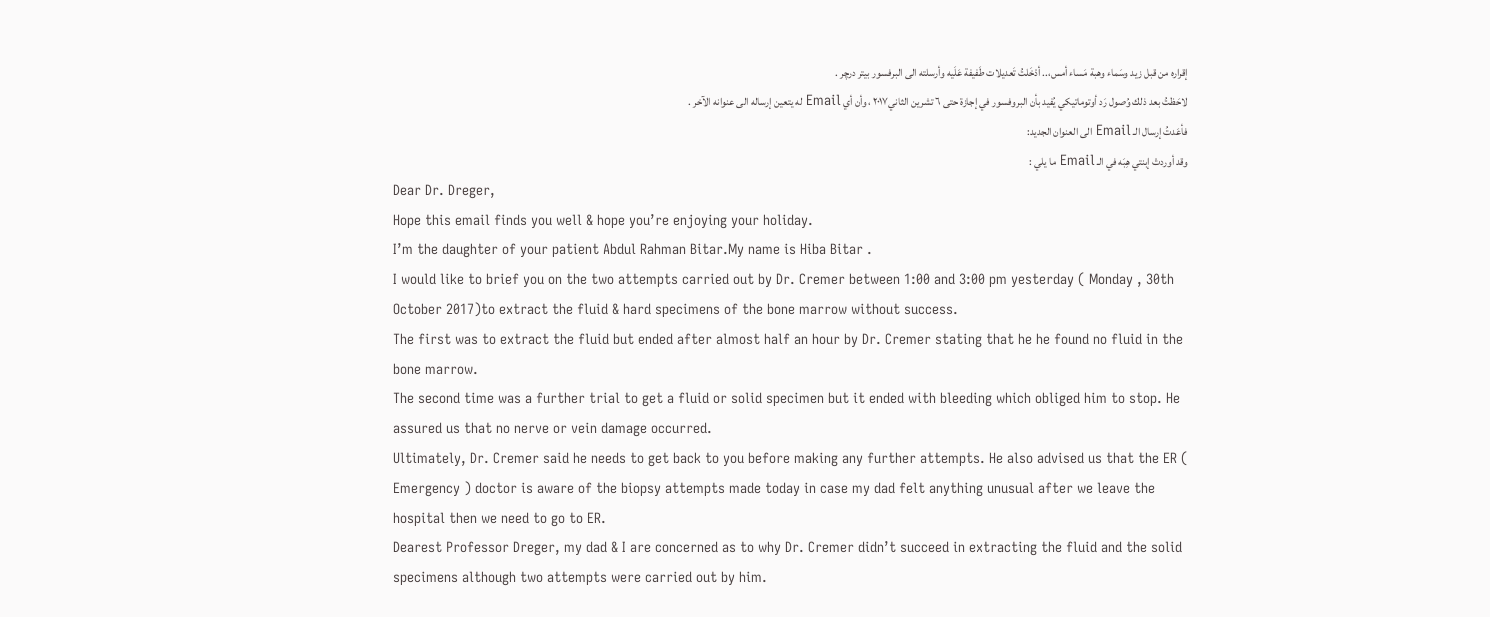إقراره من قبل زيد وسَماء وهبة مَساء أمس،.. أدْخَلتُ تَعديلات طَفيفة عَلَيه وأرسلته الى البرفسور بيتر درچر .
لاحَظتُ بعد ذلك وُصول رَد أوتوماتيكي يُفيد بأن البروفسور في إجازة حتى ٦ تشرين الثاني٢٠١٧ ، وأن أي Email له يتعين إرساله الى عنوانه الآخر .
فأعَدتُ إرسال الـ Email الى العنوان الجديد:
وقد أوردتْ إبنتي هِبَه في الـ Email ما يلي :
Dear Dr. Dreger,
Hope this email finds you well & hope you’re enjoying your holiday.
I’m the daughter of your patient Abdul Rahman Bitar.My name is Hiba Bitar .
I would like to brief you on the two attempts carried out by Dr. Cremer between 1:00 and 3:00 pm yesterday ( Monday , 30th October 2017)to extract the fluid & hard specimens of the bone marrow without success.
The first was to extract the fluid but ended after almost half an hour by Dr. Cremer stating that he he found no fluid in the bone marrow.
The second time was a further trial to get a fluid or solid specimen but it ended with bleeding which obliged him to stop. He assured us that no nerve or vein damage occurred.
Ultimately, Dr. Cremer said he needs to get back to you before making any further attempts. He also advised us that the ER ( Emergency ) doctor is aware of the biopsy attempts made today in case my dad felt anything unusual after we leave the hospital then we need to go to ER.
Dearest Professor Dreger, my dad & I are concerned as to why Dr. Cremer didn’t succeed in extracting the fluid and the solid specimens although two attempts were carried out by him.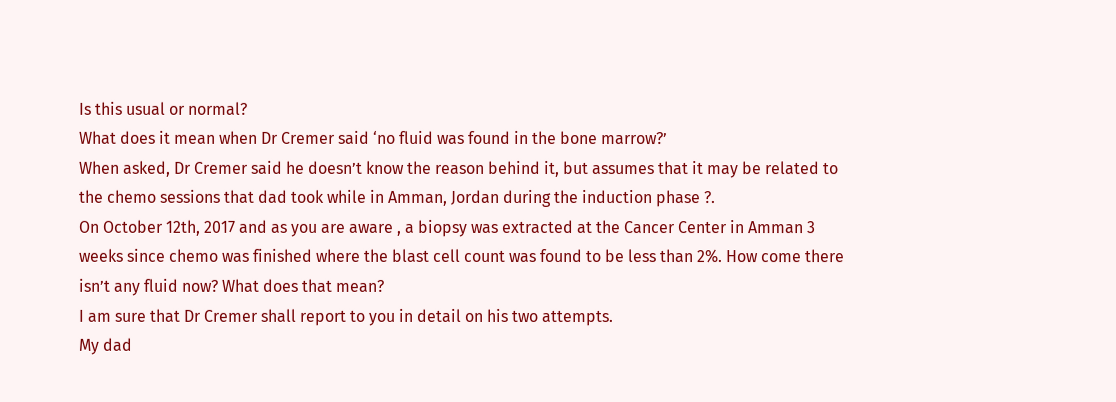Is this usual or normal?
What does it mean when Dr Cremer said ‘no fluid was found in the bone marrow?’
When asked, Dr Cremer said he doesn’t know the reason behind it, but assumes that it may be related to the chemo sessions that dad took while in Amman, Jordan during the induction phase ?.
On October 12th, 2017 and as you are aware , a biopsy was extracted at the Cancer Center in Amman 3 weeks since chemo was finished where the blast cell count was found to be less than 2%. How come there isn’t any fluid now? What does that mean?
I am sure that Dr Cremer shall report to you in detail on his two attempts.
My dad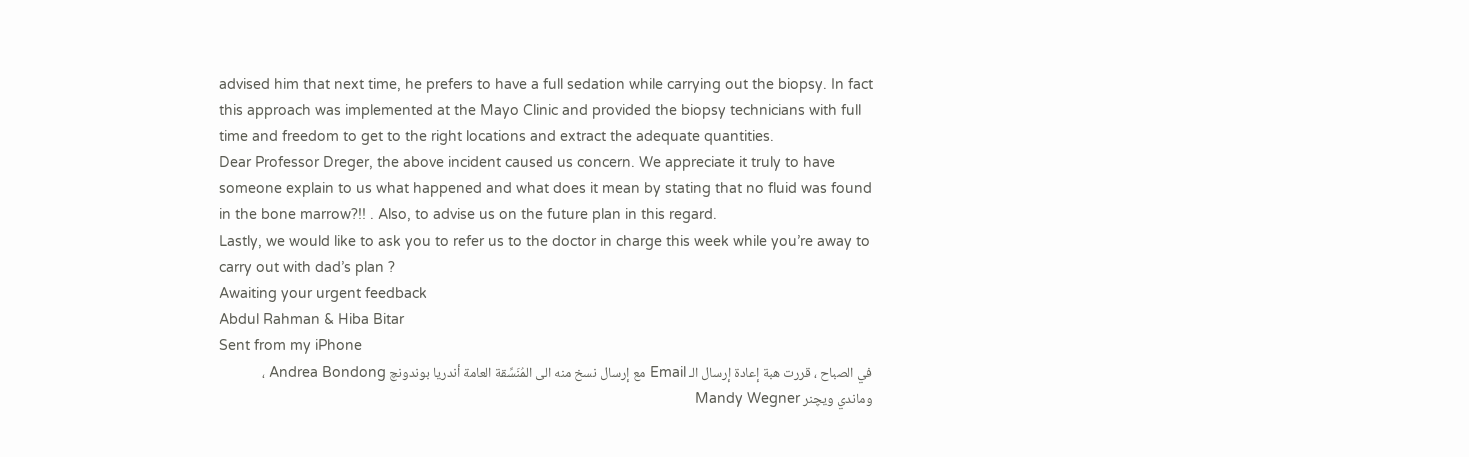advised him that next time, he prefers to have a full sedation while carrying out the biopsy. In fact this approach was implemented at the Mayo Clinic and provided the biopsy technicians with full time and freedom to get to the right locations and extract the adequate quantities.
Dear Professor Dreger, the above incident caused us concern. We appreciate it truly to have someone explain to us what happened and what does it mean by stating that no fluid was found in the bone marrow?!! . Also, to advise us on the future plan in this regard.
Lastly, we would like to ask you to refer us to the doctor in charge this week while you’re away to carry out with dad’s plan ?
Awaiting your urgent feedback
Abdul Rahman & Hiba Bitar
Sent from my iPhone
في الصباح ، قررت هبة إعادة إرسال الـ Email مع إرسال نسخ منه الى المُنَسِّقة العامة أندريا بوندونچ Andrea Bondong ، وماندي ويچنر Mandy Wegner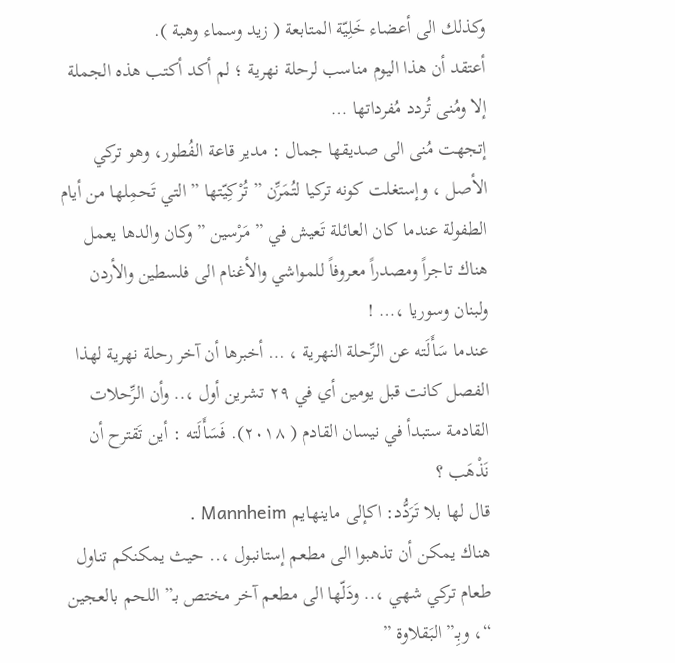وكذلك الى أعضاء خَلِيّة المتابعة ( زيد وسماء وهبة ).
أعتقد أن هذا اليوم مناسب لرحلة نهرية ؛ لم أكد أكتب هذه الجملة إلا ومُنى تُردد مُفرداتها …
إتجهت مُنى الى صديقها جمال : مدير قاعة الفُطور، وهو تركي الأصل ، وإستغلت كونه تركيا لتُمَرِّن ” تُرْكِيّتها ” التي تَحمِلها من أيام الطفولة عندما كان العائلة تَعيش في ” مَرْسين ” وكان والدها يعمل هناك تاجراً ومصدراً معروفاً للمواشي والأغنام الى فلسطين والأردن ولبنان وسوريا ،… !
عندما سَأَلَته عن الرِّحلة النهرية ، … أخبرها أن آخر رحلة نهرية لهذا الفصل كانت قبل يومين أي في ٢٩ تشرين أول ،.. وأن الرِّحلات القادمة ستبدأ في نيسان القادم ( ٢٠١٨). فَسَأَلَته : أين تَقترح أن نَذْهَب ؟
قال لها بلا تَرَدُّد: اكإلى ماينهايم Mannheim .
هناك يمكن أن تذهبوا الى مطعم إستانبول ،.. حيث يمكنكم تناول طعام تركي شهي ،.. ودَلّها الى مطعم آخر مختص بـ” اللحم بالعجين “، وبِـ” البَقلاوة ”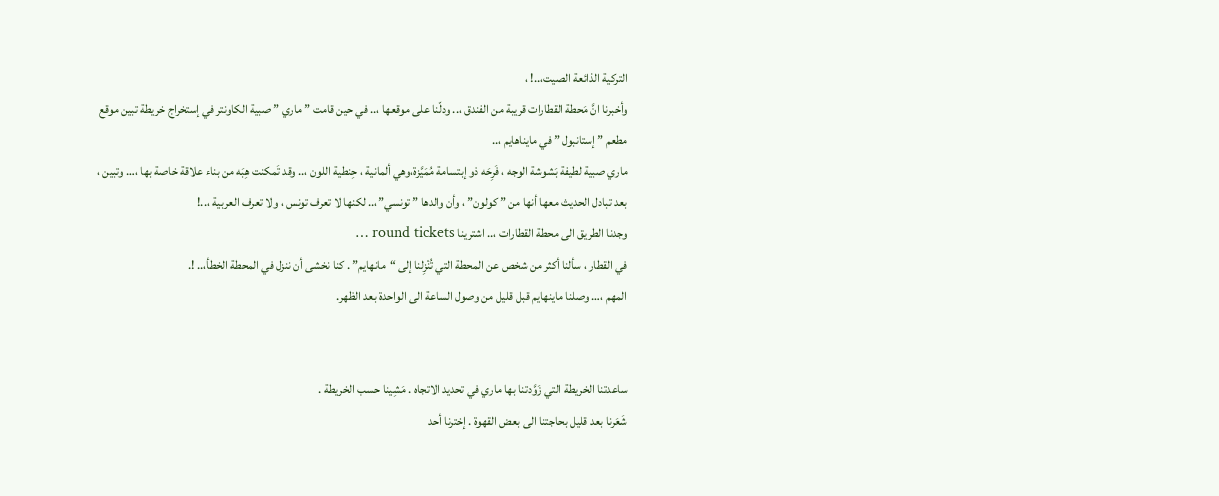التركية الذائعة الصيت،..! ،
وأخبرنا انَّ مَحطة القطارات قريبة من الفندق ،.. ودلّنا على موقعها ،.. في حين قامت ” ماري ” صبية الكاونتر في إستخراج خريطة تبين موقع مطعم ” إستانبول ” في مايناهايم ،..
ماري صبية لطيفة بَشوشة الوجه ، فَرِحَه ذو إبتسامة مُمَيَّزة،وهي ألمانية ، حِنطية اللون ،.. وقد تَمكنت هِبَه من بناء علاقة خاصة بها ،… وتبين ، بعد تبادل الحديث معها أنها من ” كولون” ، وأن والدها ” تونسي”،.. لكنها لا تعرف تونس ، ولا تعرف العربية ،..!
وجدنا الطريق الى محطة القطارات ،.. اشترينا round tickets …
في القطار ، سألنا أكثر من شخص عن المحطة التي تُنْزِلنا إلى “مانهايم” . كنا نخشى أن ننزل في المحطة الخطأ،.. !.
المهم ،… وصلنا ماينهايم قبل قليل من وصول الساعة الى الواحدة بعد الظهر.


ساعدتنا الخريطة التي زَوَّدتنا بها ماري في تحديد الاتجاه . مَشِينا حسب الخريطة .
شَعَرنا بعد قليل بحاجتنا الى بعض القهوة . إخترنا أحد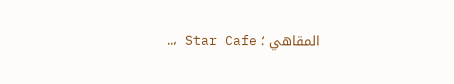المقاهي ؛ Star Cafe ،..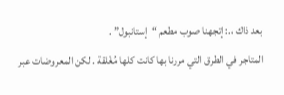بعد ذاك ،.: إتجهنا صوب مطعم “إستانبول” .
المتاجر في الطرق التي مررنا بها كانت كلها مُغْلقة . لكن المعروضات عبر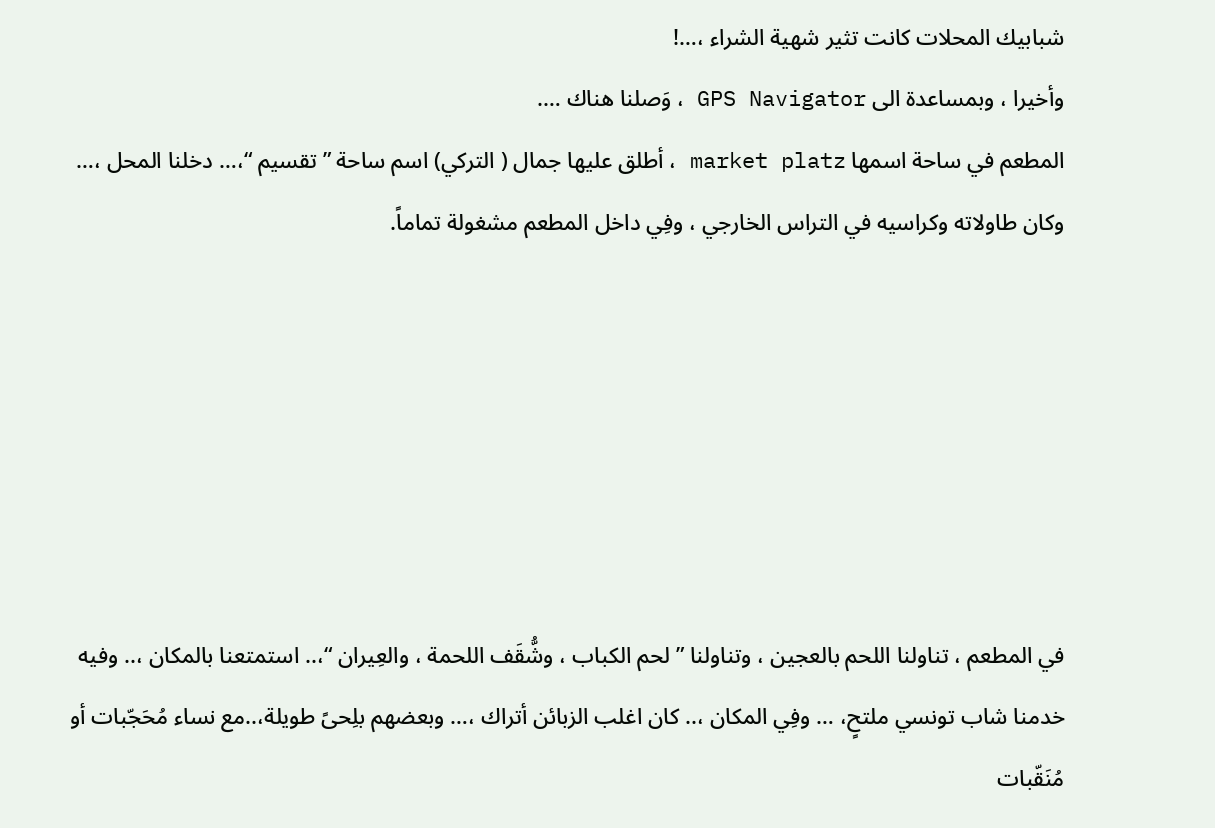شبابيك المحلات كانت تثير شهية الشراء ،…!
وأخيرا ، وبمساعدة الى GPS Navigator ، وَصلنا هناك ….
المطعم في ساحة اسمها market platz ، أطلق عليها جمال ( التركي) اسم ساحة ” تقسيم “،… دخلنا المحل ،… وكان طاولاته وكراسيه في التراس الخارجي ، وفِي داخل المطعم مشغولة تماماً.






في المطعم ، تناولنا اللحم بالعجين ، وتناولنا ” لحم الكباب ، وشُّقَف اللحمة ، والعِيران “،.. استمتعنا بالمكان ،.. وفيه خدمنا شاب تونسي ملتحٍ، … وفِي المكان ،.. كان اغلب الزبائن أتراك ،… وبعضهم بلِحىً طويلة،..مع نساء مُحَجّبات أو مُنَقّبات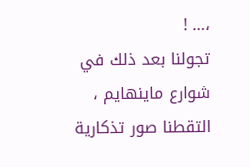،… !
تجولنا بعد ذلك في شوارع ماينهايم ، التقطنا صور تذكارية